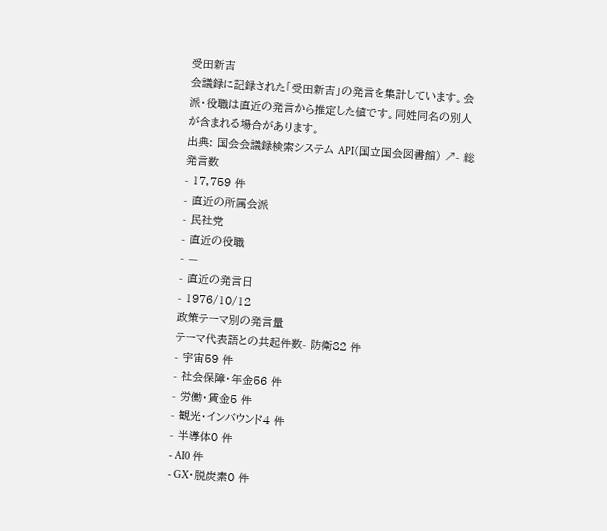受田新吉
会議録に記録された「受田新吉」の発言を集計しています。会派・役職は直近の発言から推定した値です。同姓同名の別人が含まれる場合があります。
出典: 国会会議録検索システム API(国立国会図書館) ↗- 総発言数
- 17,759 件
- 直近の所属会派
- 民社党
- 直近の役職
- —
- 直近の発言日
- 1976/10/12
政策テーマ別の発言量
テーマ代表語との共起件数- 防衛82 件
- 宇宙59 件
- 社会保障・年金56 件
- 労働・賃金5 件
- 観光・インバウンド4 件
- 半導体0 件
- AI0 件
- GX・脱炭素0 件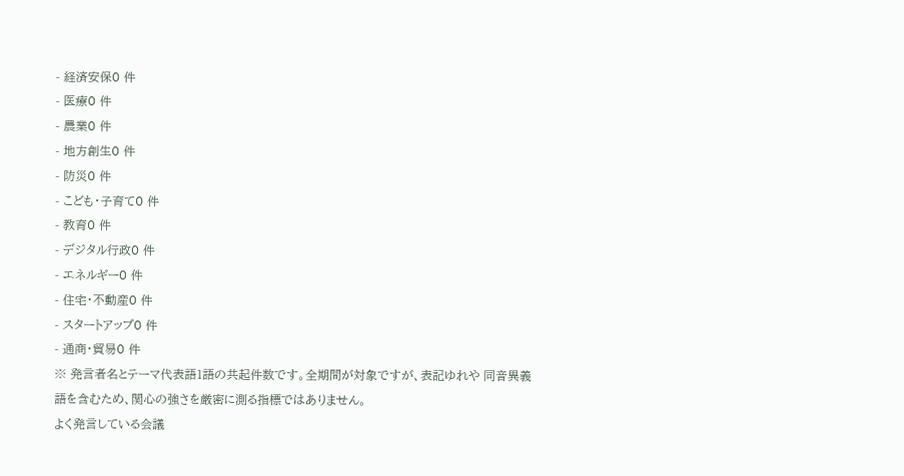- 経済安保0 件
- 医療0 件
- 農業0 件
- 地方創生0 件
- 防災0 件
- こども・子育て0 件
- 教育0 件
- デジタル行政0 件
- エネルギー0 件
- 住宅・不動産0 件
- スタートアップ0 件
- 通商・貿易0 件
※ 発言者名とテーマ代表語1語の共起件数です。全期間が対象ですが、表記ゆれや 同音異義語を含むため、関心の強さを厳密に測る指標ではありません。
よく発言している会議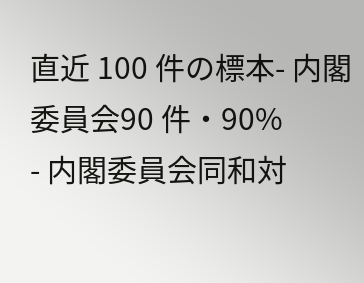直近 100 件の標本- 内閣委員会90 件・90%
- 内閣委員会同和対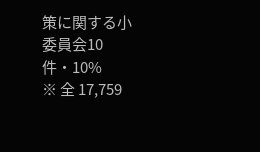策に関する小委員会10 件・10%
※ 全 17,759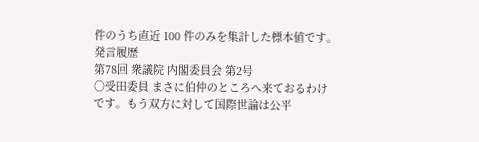件のうち直近 100 件のみを集計した標本値です。
発言履歴
第78回 衆議院 内閣委員会 第2号
○受田委員 まさに伯仲のところへ来ておるわけです。もう双方に対して国際世論は公平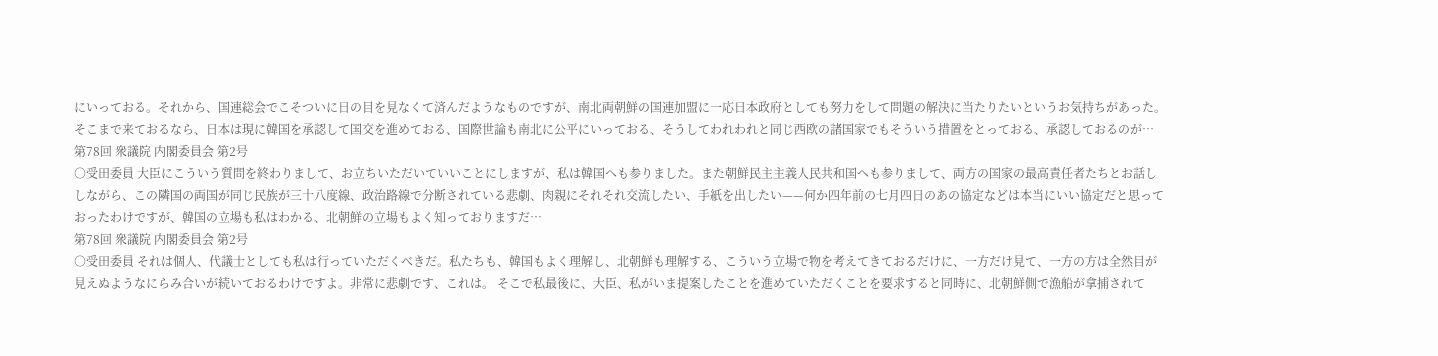にいっておる。それから、国連総会でこそついに日の目を見なくて済んだようなものですが、南北両朝鮮の国連加盟に一応日本政府としても努力をして問題の解決に当たりたいというお気持ちがあった。そこまで来ておるなら、日本は現に韓国を承認して国交を進めておる、国際世論も南北に公平にいっておる、そうしてわれわれと同じ西欧の諸国家でもそういう措置をとっておる、承認しておるのが…
第78回 衆議院 内閣委員会 第2号
○受田委員 大臣にこういう質問を終わりまして、お立ちいただいていいことにしますが、私は韓国へも参りました。また朝鮮民主主義人民共和国へも参りまして、両方の国家の最高責任者たちとお話ししながら、この隣国の両国が同じ民族が三十八度線、政治路線で分断されている悲劇、肉親にそれそれ交流したい、手紙を出したい——何か四年前の七月四日のあの協定などは本当にいい協定だと思っておったわけですが、韓国の立場も私はわかる、北朝鮮の立場もよく知っておりますだ…
第78回 衆議院 内閣委員会 第2号
○受田委員 それは個人、代議士としても私は行っていただくべきだ。私たちも、韓国もよく理解し、北朝鮮も理解する、こういう立場で物を考えてきておるだけに、一方だけ見て、一方の方は全然目が見えぬようなにらみ合いが続いておるわけですよ。非常に悲劇です、これは。 そこで私最後に、大臣、私がいま提案したことを進めていただくことを要求すると同時に、北朝鮮側で漁船が拿捕されて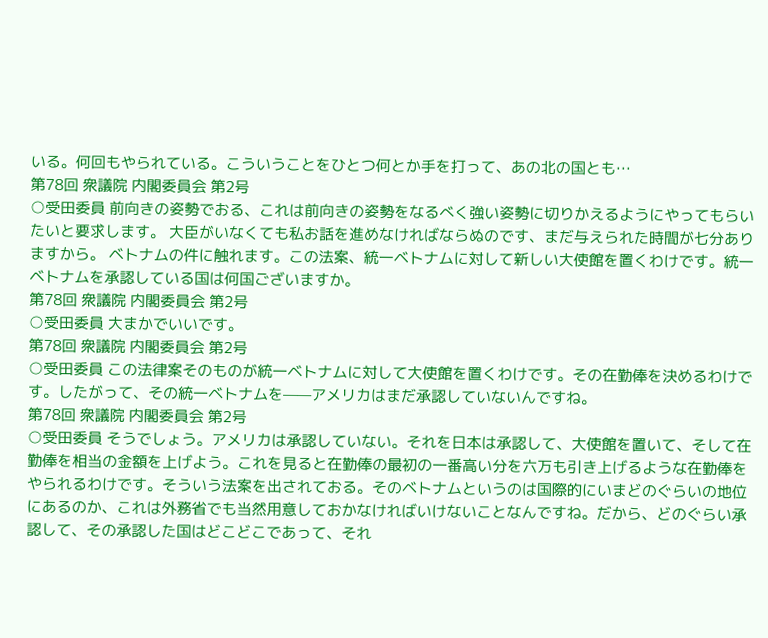いる。何回もやられている。こういうことをひとつ何とか手を打って、あの北の国とも…
第78回 衆議院 内閣委員会 第2号
○受田委員 前向きの姿勢でおる、これは前向きの姿勢をなるべく強い姿勢に切りかえるようにやってもらいたいと要求します。 大臣がいなくても私お話を進めなければならぬのです、まだ与えられた時間が七分ありますから。 ベトナムの件に触れます。この法案、統一ベトナムに対して新しい大使館を置くわけです。統一ベトナムを承認している国は何国ございますか。
第78回 衆議院 内閣委員会 第2号
○受田委員 大まかでいいです。
第78回 衆議院 内閣委員会 第2号
○受田委員 この法律案そのものが統一ベトナムに対して大使館を置くわけです。その在勤俸を決めるわけです。したがって、その統一ベトナムを——アメリカはまだ承認していないんですね。
第78回 衆議院 内閣委員会 第2号
○受田委員 そうでしょう。アメリカは承認していない。それを日本は承認して、大使館を置いて、そして在勤俸を相当の金額を上げよう。これを見ると在勤俸の最初の一番高い分を六万も引き上げるような在勤俸をやられるわけです。そういう法案を出されておる。そのベトナムというのは国際的にいまどのぐらいの地位にあるのか、これは外務省でも当然用意しておかなければいけないことなんですね。だから、どのぐらい承認して、その承認した国はどこどこであって、それ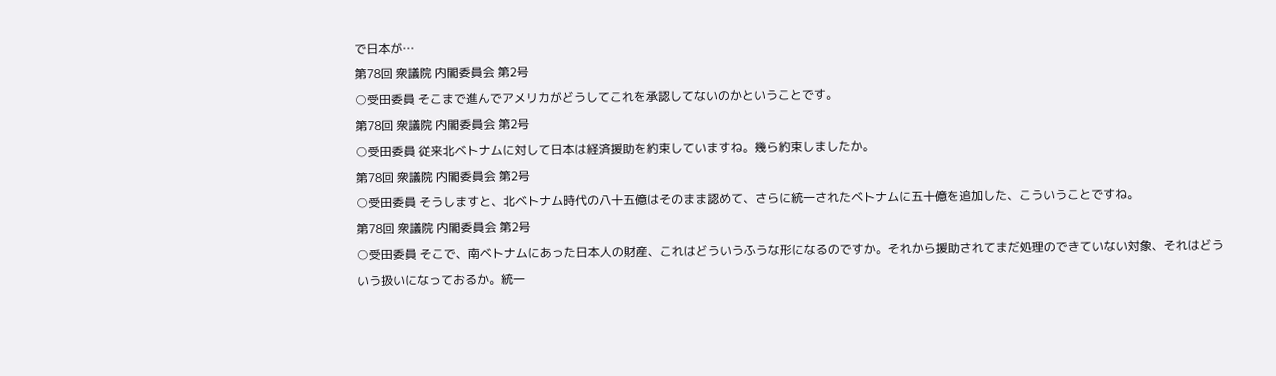で日本が…
第78回 衆議院 内閣委員会 第2号
○受田委員 そこまで進んでアメリカがどうしてこれを承認してないのかということです。
第78回 衆議院 内閣委員会 第2号
○受田委員 従来北ベトナムに対して日本は経済援助を約束していますね。幾ら約束しましたか。
第78回 衆議院 内閣委員会 第2号
○受田委員 そうしますと、北ベトナム時代の八十五億はそのまま認めて、さらに統一されたベトナムに五十億を追加した、こういうことですね。
第78回 衆議院 内閣委員会 第2号
○受田委員 そこで、南ベトナムにあった日本人の財産、これはどういうふうな形になるのですか。それから援助されてまだ処理のできていない対象、それはどういう扱いになっておるか。統一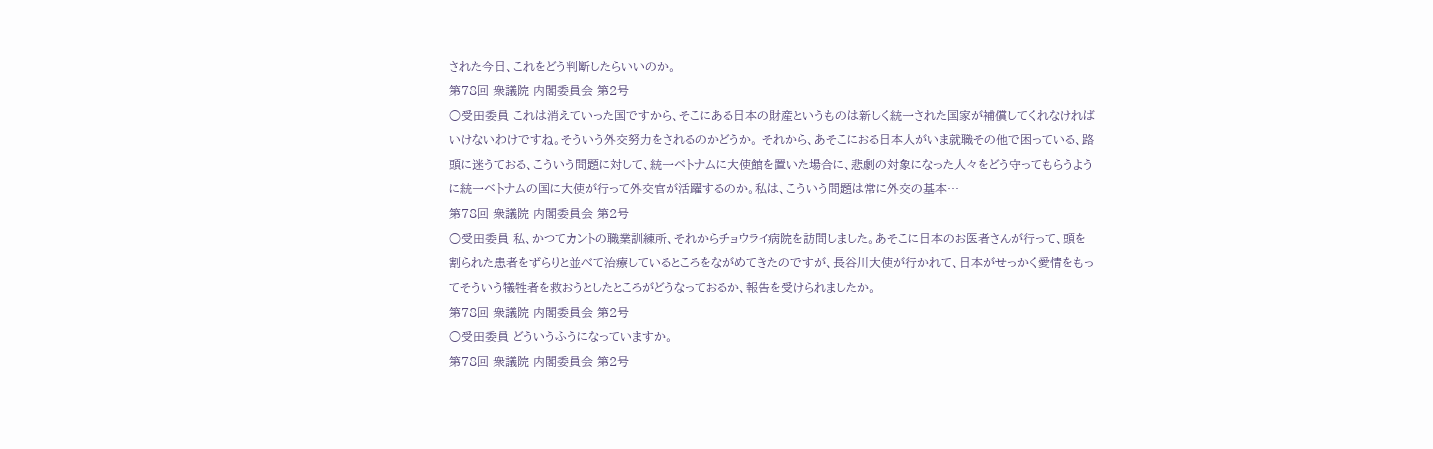された今日、これをどう判断したらいいのか。
第78回 衆議院 内閣委員会 第2号
○受田委員 これは消えていった国ですから、そこにある日本の財産というものは新しく統一された国家が補償してくれなければいけないわけですね。そういう外交努力をされるのかどうか。 それから、あそこにおる日本人がいま就職その他で困っている、路頭に迷うておる、こういう問題に対して、統一ベトナムに大使館を置いた場合に、悲劇の対象になった人々をどう守ってもらうように統一ベトナムの国に大使が行って外交官が活躍するのか。私は、こういう問題は常に外交の基本…
第78回 衆議院 内閣委員会 第2号
○受田委員 私、かつてカントの職業訓練所、それからチョウライ病院を訪問しました。あそこに日本のお医者さんが行って、頭を割られた患者をずらりと並べて治療しているところをながめてきたのですが、長谷川大使が行かれて、日本がせっかく愛情をもってそういう犠牲者を救おうとしたところがどうなっておるか、報告を受けられましたか。
第78回 衆議院 内閣委員会 第2号
○受田委員 どういうふうになっていますか。
第78回 衆議院 内閣委員会 第2号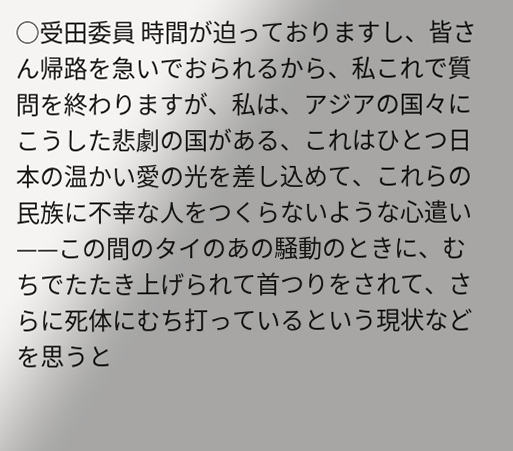○受田委員 時間が迫っておりますし、皆さん帰路を急いでおられるから、私これで質問を終わりますが、私は、アジアの国々にこうした悲劇の国がある、これはひとつ日本の温かい愛の光を差し込めて、これらの民族に不幸な人をつくらないような心遣い——この間のタイのあの騒動のときに、むちでたたき上げられて首つりをされて、さらに死体にむち打っているという現状などを思うと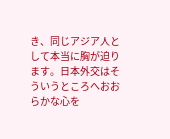き、同じアジア人として本当に胸が迫ります。日本外交はそういうところへおおらかな心を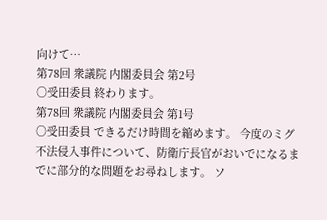向けて…
第78回 衆議院 内閣委員会 第2号
○受田委員 終わります。
第78回 衆議院 内閣委員会 第1号
○受田委員 できるだけ時間を縮めます。 今度のミグ不法侵入事件について、防衛庁長官がおいでになるまでに部分的な問題をお尋ねします。 ソ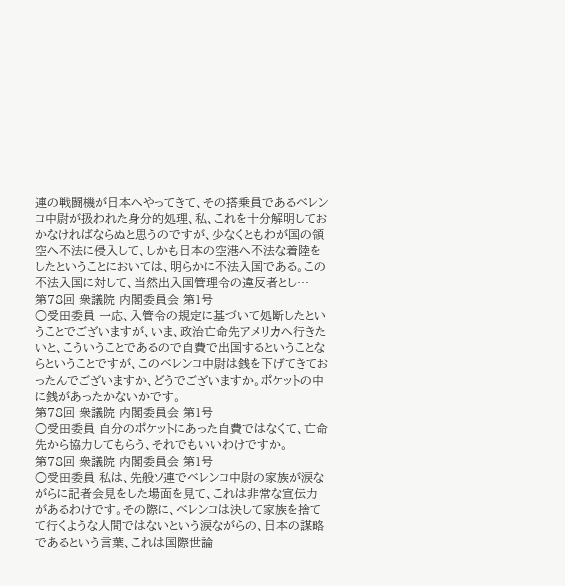連の戦闘機が日本へやってきて、その搭乗員であるベレンコ中尉が扱われた身分的処理、私、これを十分解明しておかなければならぬと思うのですが、少なくともわが国の領空へ不法に侵入して、しかも日本の空港へ不法な着陸をしたということにおいては、明らかに不法入国である。この不法入国に対して、当然出入国管理令の違反者とし…
第78回 衆議院 内閣委員会 第1号
○受田委員 一応、入管令の規定に基づいて処断したということでございますが、いま、政治亡命先アメリカへ行きたいと、こういうことであるので自費で出国するということならということですが、このベレンコ中尉は銭を下げてきておったんでございますか、どうでございますか。ポケットの中に銭があったかないかです。
第78回 衆議院 内閣委員会 第1号
○受田委員 自分のポケットにあった自費ではなくて、亡命先から協力してもらう、それでもいいわけですか。
第78回 衆議院 内閣委員会 第1号
○受田委員 私は、先般ソ連でベレンコ中尉の家族が涙ながらに記者会見をした場面を見て、これは非常な宣伝力があるわけです。その際に、ベレンコは決して家族を捨てて行くような人間ではないという涙ながらの、日本の謀略であるという言葉、これは国際世論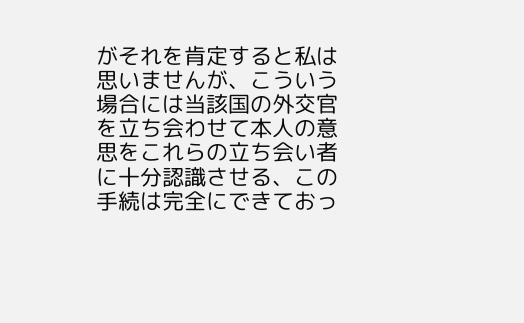がそれを肯定すると私は思いませんが、こういう場合には当該国の外交官を立ち会わせて本人の意思をこれらの立ち会い者に十分認識させる、この手続は完全にできておっ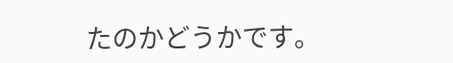たのかどうかです。